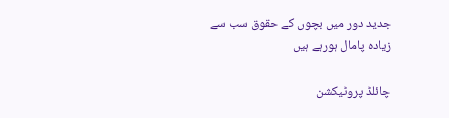جدید دور میں بچوں کے حقوق سب سے زیادہ پامال ہورہے ہیں

چائلڈ پروٹیکشن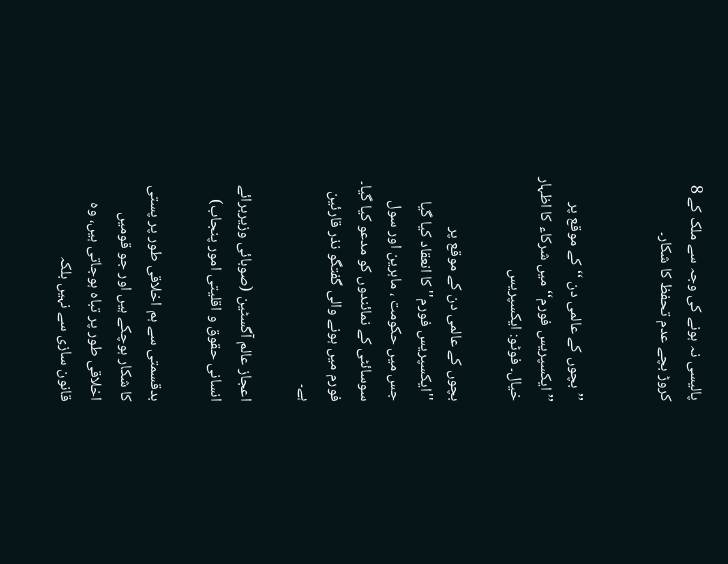پالیسی نہ ہونے کی وجہ سے ملک کے 8 کروڑ بچے عدم تحفظ کا شکار۔


’’بچوں کے عالمی دن ‘‘کے موقع پر ’’ایکسپریس فورم‘‘ میں شرکاء کا اظہار خیال۔ فوٹو: ایکسپریس

بچوں کے عالمی دن کے موقع پر ''ایکسپریس فورم'' کا انعقاد کیا گیا جس میں حکومت ، ماہرین اور سول سوسائٹی کے نمائندوں کو مدعو کیا گیا۔ فورم میں ہونے والی گفتگو نذر قارئین ہے۔

اعجاز عالم آگسٹین (صوبائی وزیربرائے انسانی حقوق و اقلیتی امور پنجاب)

بدقسمتی سے ہم اخلاقی طور پر پستی کا شکار ہوچکے ہیں اور جو قومیں اخلاقی طور پر تباہ ہوجاتی ہیں، وہ قانون سازی سے نہیں بلکہ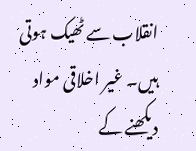انقلاب سے ٹھیک ہوتی ہیں۔ غیر اخلاقی مواد دیکھنے کے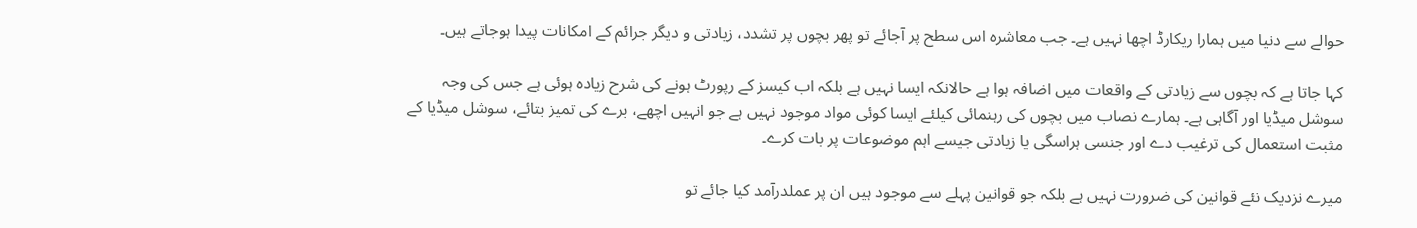حوالے سے دنیا میں ہمارا ریکارڈ اچھا نہیں ہے۔ جب معاشرہ اس سطح پر آجائے تو پھر بچوں پر تشدد، زیادتی و دیگر جرائم کے امکانات پیدا ہوجاتے ہیں۔

کہا جاتا ہے کہ بچوں سے زیادتی کے واقعات میں اضافہ ہوا ہے حالانکہ ایسا نہیں ہے بلکہ اب کیسز کے رپورٹ ہونے کی شرح زیادہ ہوئی ہے جس کی وجہ سوشل میڈیا اور آگاہی ہے۔ ہمارے نصاب میں بچوں کی رہنمائی کیلئے ایسا کوئی مواد موجود نہیں ہے جو انہیں اچھے، برے کی تمیز بتائے، سوشل میڈیا کے مثبت استعمال کی ترغیب دے اور جنسی ہراسگی یا زیادتی جیسے اہم موضوعات پر بات کرے۔

میرے نزدیک نئے قوانین کی ضرورت نہیں ہے بلکہ جو قوانین پہلے سے موجود ہیں ان پر عملدرآمد کیا جائے تو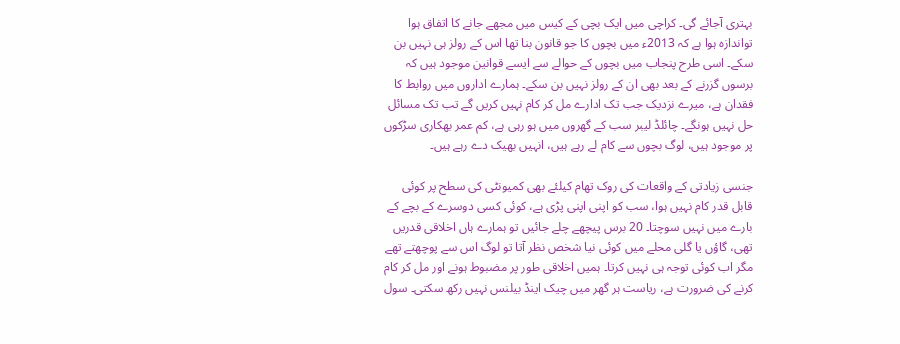بہتری آجائے گی۔ کراچی میں ایک بچی کے کیس میں مجھے جانے کا اتفاق ہوا تواندازہ ہوا ہے کہ 2013ء میں بچوں کا جو قانون بنا تھا اس کے رولز ہی نہیں بن سکے۔ اسی طرح پنجاب میں بچوں کے حوالے سے ایسے قوانین موجود ہیں کہ برسوں گزرنے کے بعد بھی ان کے رولز نہیں بن سکے۔ ہمارے اداروں میں روابط کا فقدان ہے، میرے نزدیک جب تک ادارے مل کر کام نہیں کریں گے تب تک مسائل حل نہیں ہونگے۔ چائلڈ لیبر سب کے گھروں میں ہو رہی ہے، کم عمر بھکاری سڑکوں پر موجود ہیں، لوگ بچوں سے کام لے رہے ہیں، انہیں بھیک دے رہے ہیں۔

جنسی زیادتی کے واقعات کی روک تھام کیلئے بھی کمیونٹی کی سطح پر کوئی قابل قدر کام نہیں ہوا، سب کو اپنی اپنی پڑی ہے، کوئی کسی دوسرے کے بچے کے بارے میں نہیں سوچتا۔ 20 برس پیچھے چلے جائیں تو ہمارے ہاں اخلاقی قدریں تھی، گاؤں یا گلی محلے میں کوئی نیا شخص نظر آتا تو لوگ اس سے پوچھتے تھے مگر اب کوئی توجہ ہی نہیں کرتا۔ ہمیں اخلاقی طور پر مضبوط ہونے اور مل کر کام کرنے کی ضرورت ہے، ریاست ہر گھر میں چیک اینڈ بیلنس نہیں رکھ سکتی۔ سول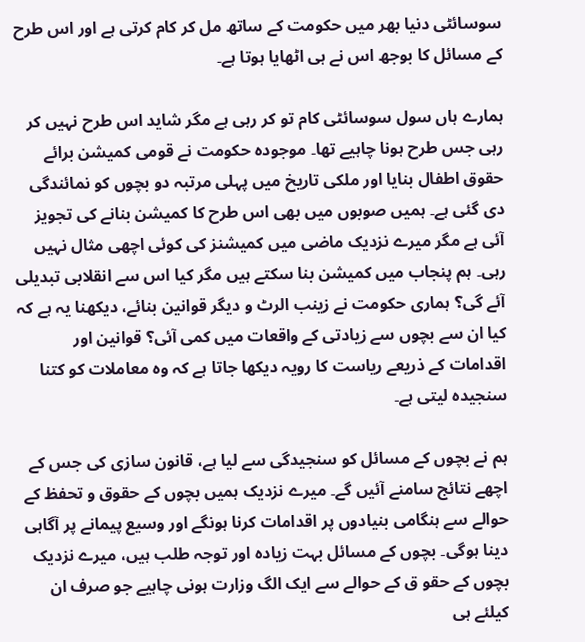سوسائٹی دنیا بھر میں حکومت کے ساتھ مل کر کام کرتی ہے اور اس طرح کے مسائل کا بوجھ اس نے ہی اٹھایا ہوتا ہے۔

ہمارے ہاں سول سوسائٹی کام تو کر رہی ہے مگر شاید اس طرح نہیں کر رہی جس طرح ہونا چاہیے تھا۔ موجودہ حکومت نے قومی کمیشن برائے حقوق اطفال بنایا اور ملکی تاریخ میں پہلی مرتبہ دو بچوں کو نمائندگی دی گئی ہے۔ ہمیں صوبوں میں بھی اس طرح کا کمیشن بنانے کی تجویز آئی ہے مگر میرے نزدیک ماضی میں کمیشنز کی کوئی اچھی مثال نہیں رہی۔ ہم پنجاب میں کمیشن بنا سکتے ہیں مگر کیا اس سے انقلابی تبدیلی آئے گی؟ ہماری حکومت نے زینب الرٹ و دیگر قوانین بنائے، دیکھنا یہ ہے کہ کیا ان سے بچوں سے زیادتی کے واقعات میں کمی آئی؟ قوانین اور اقدامات کے ذریعے ریاست کا رویہ دیکھا جاتا ہے کہ وہ معاملات کو کتنا سنجیدہ لیتی ہے۔

ہم نے بچوں کے مسائل کو سنجیدگی سے لیا ہے، قانون سازی کی جس کے اچھے نتائج سامنے آئیں گے۔ میرے نزدیک ہمیں بچوں کے حقوق و تحفظ کے حوالے سے ہنگامی بنیادوں پر اقدامات کرنا ہونگے اور وسیع پیمانے پر آگاہی دینا ہوگی۔ بچوں کے مسائل بہت زیادہ اور توجہ طلب ہیں، میرے نزدیک بچوں کے حقو ق کے حوالے سے ایک الگ وزارت ہونی چاہیے جو صرف ان کیلئے ہی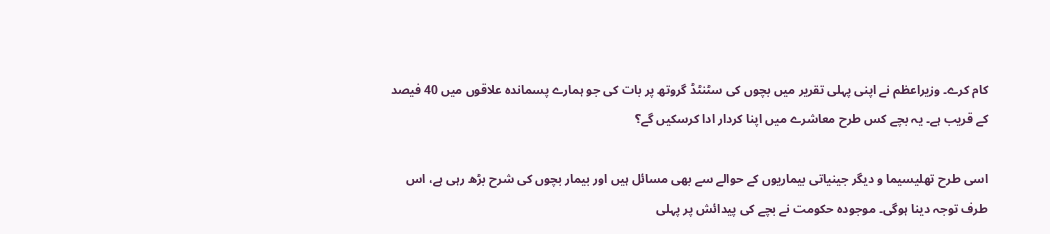کام کرے۔ وزیراعظم نے اپنی پہلی تقریر میں بچوں کی سٹنٹڈ گروتھ پر بات کی جو ہمارے پسماندہ علاقوں میں 40 فیصد کے قریب ہے۔ یہ بچے کس طرح معاشرے میں اپنا کردار ادا کرسکیں گے؟

اسی طرح تھلیسیما و دیگر جینیاتی بیماریوں کے حوالے سے بھی مسائل ہیں اور بیمار بچوں کی شرح بڑھ رہی ہے، اس طرف توجہ دینا ہوگی۔ موجودہ حکومت نے بچے کی پیدائش پر پہلی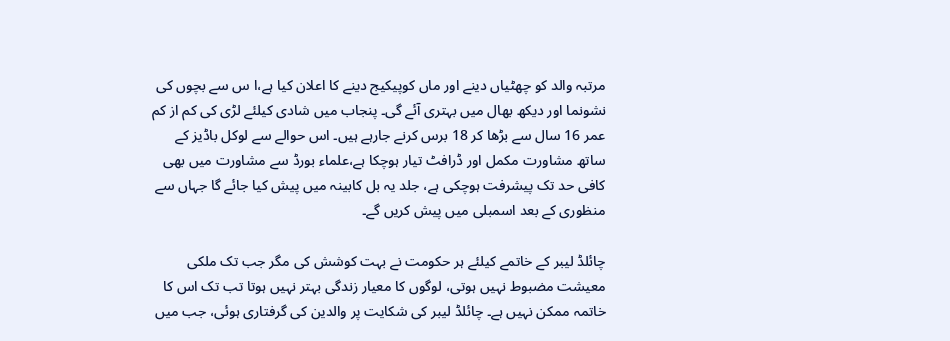مرتبہ والد کو چھٹیاں دینے اور ماں کوپیکیج دینے کا اعلان کیا ہے،ا س سے بچوں کی نشونما اور دیکھ بھال میں بہتری آئے گی۔ پنجاب میں شادی کیلئے لڑی کی کم از کم عمر 16 سال سے بڑھا کر 18 برس کرنے جارہے ہیں۔ اس حوالے سے لوکل باڈیز کے ساتھ مشاورت مکمل اور ڈرافٹ تیار ہوچکا ہے،علماء بورڈ سے مشاورت میں بھی کافی حد تک پیشرفت ہوچکی ہے، جلد یہ بل کابینہ میں پیش کیا جائے گا جہاں سے منظوری کے بعد اسمبلی میں پیش کریں گے۔

چائلڈ لیبر کے خاتمے کیلئے ہر حکومت نے بہت کوشش کی مگر جب تک ملکی معیشت مضبوط نہیں ہوتی، لوگوں کا معیار زندگی بہتر نہیں ہوتا تب تک اس کا خاتمہ ممکن نہیں ہے۔ چائلڈ لیبر کی شکایت پر والدین کی گرفتاری ہوئی، جب میں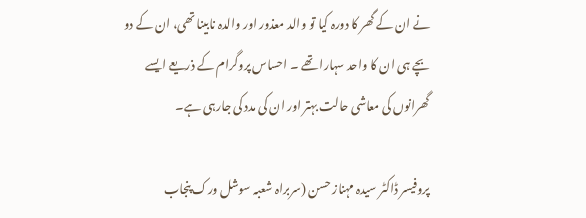نے ان کے گھر کا دورہ کیا تو والد معذور اور والدہ نابینا تھی، ان کے دو بچے ہی ان کا واحد سہارا تھے ۔ احساس پروگرام کے ذریعے ایسے گھرانوں کی معاشی حالت بہتر اور ان کی مدد کی جارہی ہے۔

پروفیسر ڈاکٹر سیدہ مہناز حسن (سربراہ شعبہ سوشل ورک پنجاب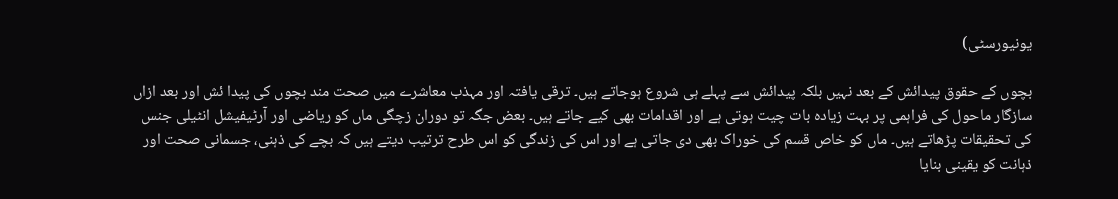یونیورسٹی)

بچوں کے حقوق پیدائش کے بعد نہیں بلکہ پیدائش سے پہلے ہی شروع ہوجاتے ہیں۔ ترقی یافتہ اور مہذب معاشرے میں صحت مند بچوں کی پیدا ئش اور بعد ازاں سازگار ماحول کی فراہمی پر بہت زیادہ بات چیت ہوتی ہے اور اقدامات بھی کیے جاتے ہیں۔ بعض جگہ تو دوران زچگی ماں کو ریاضی اور آرٹیفیشل انٹیلی جنس کی تحقیقات پڑھاتے ہیں۔ ماں کو خاص قسم کی خوراک بھی دی جاتی ہے اور اس کی زندگی کو اس طرح ترتیب دیتے ہیں کہ بچے کی ذہنی، جسمانی صحت اور ذہانت کو یقینی بنایا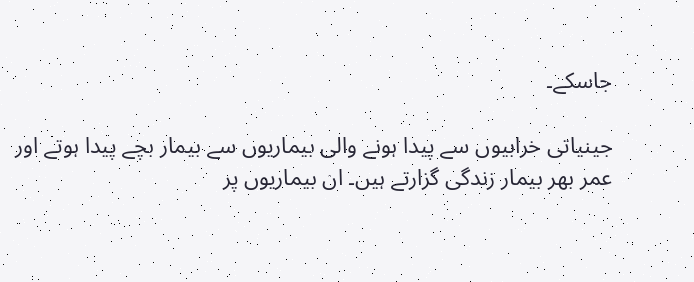جاسکے۔

جینیاتی خرابیوں سے پیدا ہونے والی بیماریوں سے بیمار بچے پیدا ہوتے اور عمر بھر بیمار زندگی گزارتے ہیں۔ ان بیماریوں پر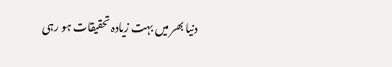دنیا بھر میں بہت زیادہ تحقیقات ہو رہی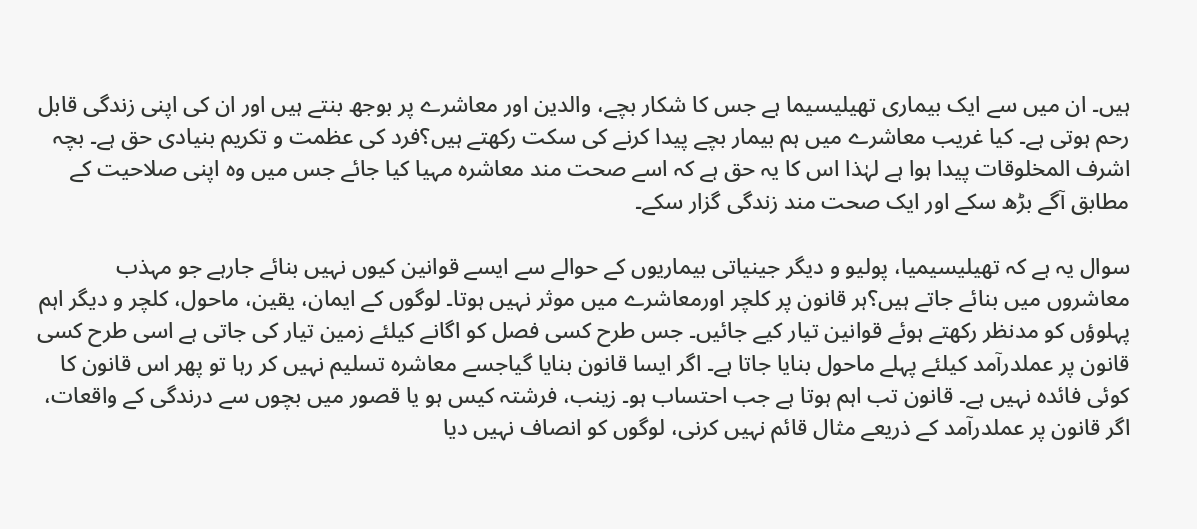ہیں۔ ان میں سے ایک بیماری تھیلیسیما ہے جس کا شکار بچے، والدین اور معاشرے پر بوجھ بنتے ہیں اور ان کی اپنی زندگی قابل رحم ہوتی ہے۔ کیا غریب معاشرے میں ہم بیمار بچے پیدا کرنے کی سکت رکھتے ہیں؟فرد کی عظمت و تکریم بنیادی حق ہے۔ بچہ اشرف المخلوقات پیدا ہوا ہے لہٰذا اس کا یہ حق ہے کہ اسے صحت مند معاشرہ مہیا کیا جائے جس میں وہ اپنی صلاحیت کے مطابق آگے بڑھ سکے اور ایک صحت مند زندگی گزار سکے۔

سوال یہ ہے کہ تھیلیسیمیا، پولیو و دیگر جینیاتی بیماریوں کے حوالے سے ایسے قوانین کیوں نہیں بنائے جارہے جو مہذب معاشروں میں بنائے جاتے ہیں؟ہر قانون پر کلچر اورمعاشرے میں موثر نہیں ہوتا۔ لوگوں کے ایمان، یقین، ماحول، کلچر و دیگر اہم پہلوؤں کو مدنظر رکھتے ہوئے قوانین تیار کیے جائیں۔ جس طرح کسی فصل کو اگانے کیلئے زمین تیار کی جاتی ہے اسی طرح کسی قانون پر عملدرآمد کیلئے پہلے ماحول بنایا جاتا ہے۔ اگر ایسا قانون بنایا گیاجسے معاشرہ تسلیم نہیں کر رہا تو پھر اس قانون کا کوئی فائدہ نہیں ہے۔ قانون تب اہم ہوتا ہے جب احتساب ہو۔ زینب، فرشتہ کیس ہو یا قصور میں بچوں سے درندگی کے واقعات، اگر قانون پر عملدرآمد کے ذریعے مثال قائم نہیں کرنی، لوگوں کو انصاف نہیں دیا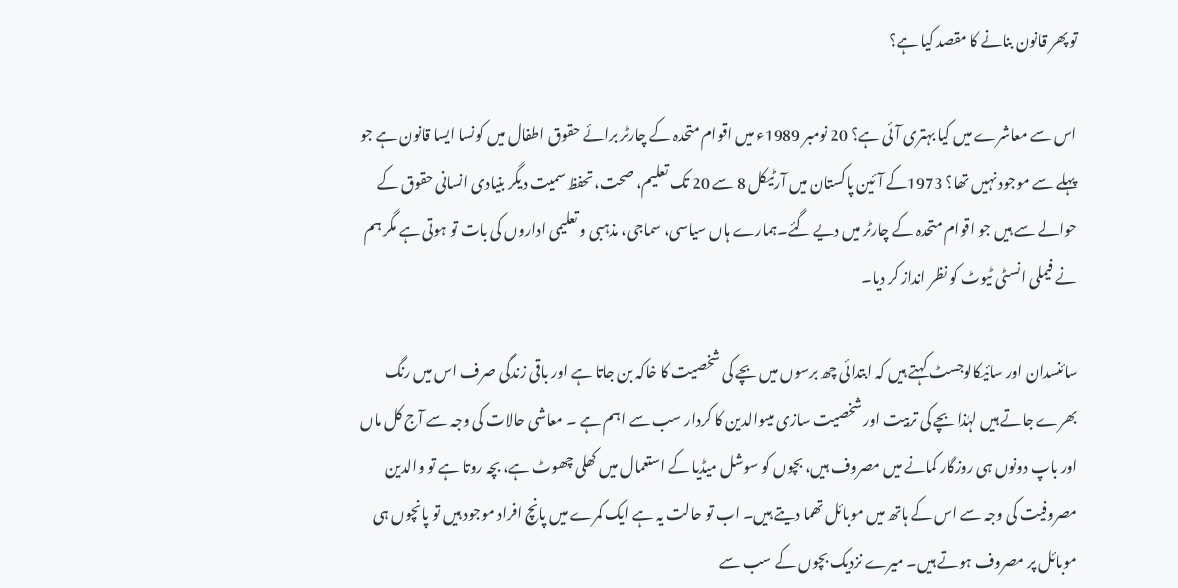تو پھر قانون بنانے کا مقصد کیا ہے؟

اس سے معاشرے میں کیا بہتری آئی ہے؟ 20 نومبر 1989ء میں اقوام متحدہ کے چارٹر برائے حقوق اطفال میں کونسا ایسا قانون ہے جو پہلے سے موجود نہیں تھا؟ 1973کے آئین پاکستان میں آرٹیکل 8 سے 20 تک تعلیم، صحت، تحفظ سمیت دیگر بنیادی انسانی حقوق کے حوالے سے ہیں جو اقوام متحدہ کے چارٹر میں دیے گئے۔ہمارے ہاں سیاسی، سماجی، مذہبی و تعلیمی اداروں کی بات تو ہوتی ہے مگر ہم نے فیملی انسٹی ٹیوٹ کو نظر انداز کر دیا۔

سائنسدان اور سائیکالوجسٹ کہتے ہیں کہ ابتدائی چھ برسوں میں بچے کی شخصیت کا خاکہ بن جاتا ہے اور باقی زندگی صرف اس میں رنگ بھرے جاتے ہیں لہٰذا بچے کی تربیت اور شخصیت سازی میںوالدین کا کردار سب سے اہم ہے ۔ معاشی حالات کی وجہ سے آج کل ماں اور باپ دونوں ہی روزگار کمانے میں مصروف ہیں، بچوں کو سوشل میڈیا کے استعمال میں کھلی چھوٹ ہے، بچہ روتا ہے تو والدین مصروفیت کی وجہ سے اس کے ہاتھ میں موبائل تھما دیتے ہیں۔ اب تو حالت یہ ہے ایک کمرے میں پانچ افراد موجود ہیں تو پانچوں ہی موبائل پر مصروف ہوتے ہیں۔ میرے نزدیک بچوں کے سب سے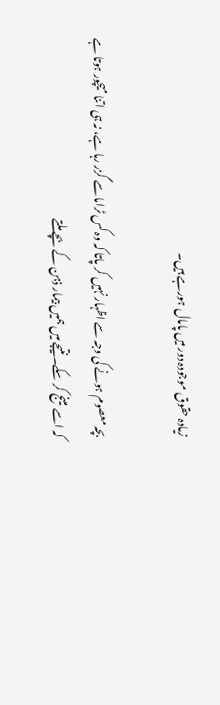زیادہ حقوق موجودہ دور میں پامال ہورہے ہیں۔

بچہ معصوم ہونے کی وجہ سے اظہار نہیں کر پاتا کہ وہ کس ٹراما سے گزر رہا ہے، نہ ہی اتنا میچور ہوتا ہے کہ اسے مینج کر سکے۔ نتیجے میں ہمیں بیمار ذہن کے بچے ملتے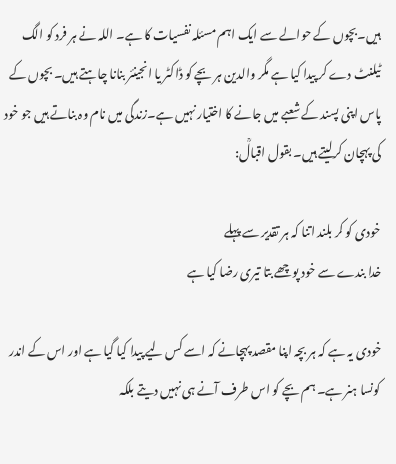ہیں۔بچوں کے حوالے سے ایک اہم مسئلہ نفسیات کا ہے۔ اللہ نے ہر فرد کو الگ ٹیلنٹ دے کر پیدا کیا ہے مگر والدین ہر بچے کو ڈاکٹر یا انجینئر بنانا چاہتے ہیں۔ بچوں کے پاس اپنی پسند کے شعبے میں جانے کا اختیار نہیں ہے۔زندگی میں نام وہ بناتے ہیں جو خود کی پہچان کرلیتے ہیں۔ بقول اقبالؒ:

خودی کو کر بلند اتنا کہ ہر تقدیر سے پہلے
خدا بندے سے خود پوچھے بتا تیری رضا کیا ہے

خودی یہ ہے کہ ہر بچہ اپنا مقصد پہچانے کہ اسے کس لیے پیدا کیا گیا ہے اور اس کے اندر کونسا ہنر ہے۔ ہم بچے کو اس طرف آنے ہی نہیں دیتے بلکہ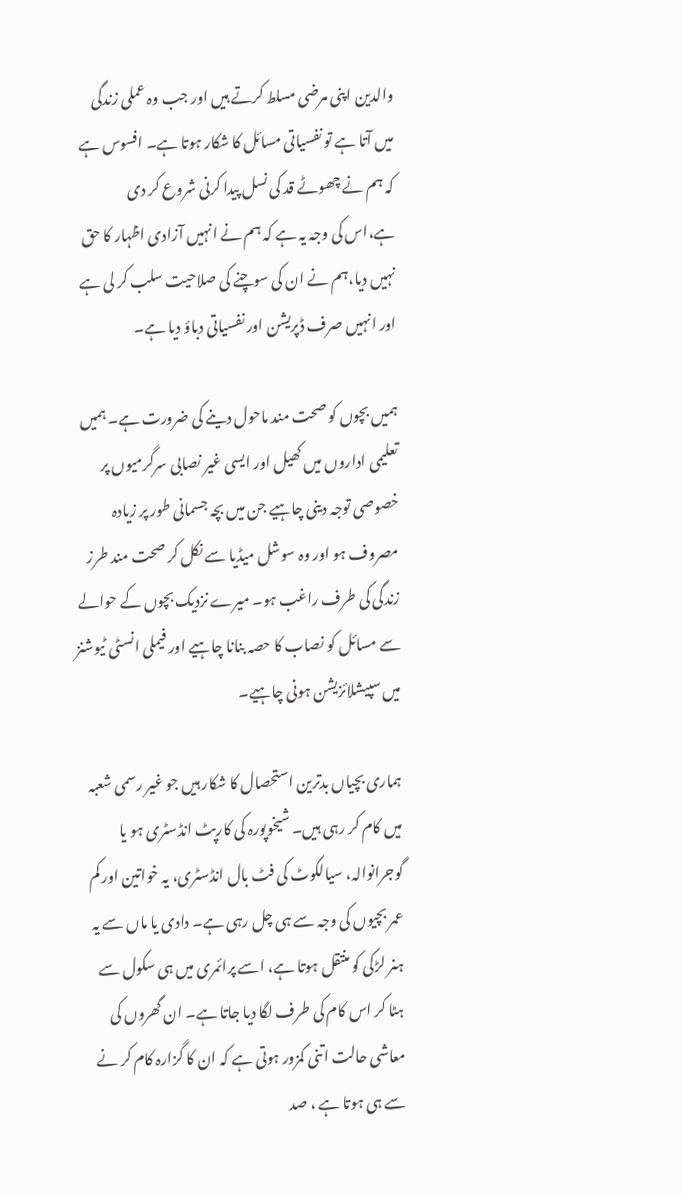والدین اپنی مرضی مسلط کرتے ہیں اور جب وہ عملی زندگی میں آتا ہے تو نفسیاتی مسائل کا شکار ہوتا ہے۔ افسوس ہے کہ ہم نے چھوٹے قد کی نسل پیدا کرنی شروع کر دی ہے،اس کی وجہ یہ ہے کہ ہم نے انہیں آزادی اظہار کا حق نہیں دیا،ہم نے ان کی سوچنے کی صلاحیت سلب کر لی ہے اور انہیں صرف ڈپریشن اور نفسیاتی دباؤ دیا ہے۔

ہمیں بچوں کو صحت مند ماحول دینے کی ضرورت ہے۔ ہمیں تعلیمی اداروں میں کھیل اور ایسی غیر نصابی سرگرمیوں پر خصوصی توجہ دینی چاہیے جن میں بچہ جسمانی طور پر زیادہ مصروف ہو اور وہ سوشل میڈیا سے نکل کر صحت مند طرز زندگی کی طرف راغب ہو۔ میرے نزدیک بچوں کے حوالے سے مسائل کو نصاب کا حصہ بنانا چاہیے اور فیملی انسٹی ٹیوشنز میں سپیشلائزیشن ہونی چاہیے۔

ہماری بچیاں بدترین استحصال کا شکار ہیں جو غیر رسمی شعبہ میں کام کر رہی ہیں۔ شیخوپورہ کی کارپٹ انڈسٹری ہو یا گوجرانوالہ، سیالکوٹ کی فٹ بال انڈسٹری، یہ خواتین اور کم عمر بچیوں کی وجہ سے ہی چل رہی ہے۔ دادی یا ماں سے یہ ہنر لڑکی کو منتقل ہوتا ہے، اسے پرائمری میں ہی سکول سے ہٹا کر اس کام کی طرف لگا دیا جاتا ہے۔ ان گھروں کی معاشی حالت اتنی کمزور ہوتی ہے کہ ان کا گزارہ کام کر نے سے ہی ہوتا ہے ، صد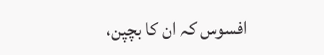افسوس کہ ان کا بچپن،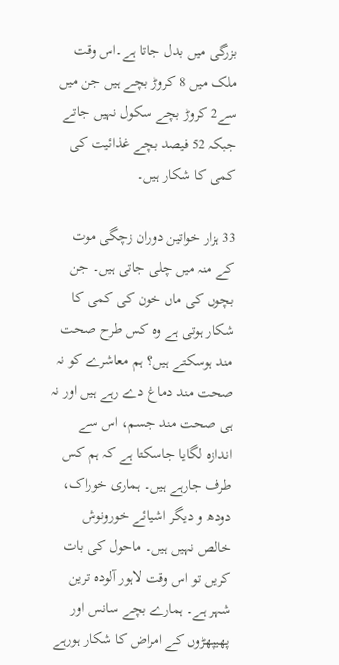بزرگی میں بدل جاتا ہے۔اس وقت ملک میں 8 کروڑ بچے ہیں جن میں سے2 کروڑ بچے سکول نہیں جاتے جبکہ 52 فیصد بچے غذائیت کی کمی کا شکار ہیں۔

33 ہزار خواتین دوران زچگی موت کے منہ میں چلی جاتی ہیں۔ جن بچوں کی ماں خون کی کمی کا شکار ہوتی ہے وہ کس طرح صحت مند ہوسکتے ہیں؟ ہم معاشرے کو نہ صحت مند دماغ دے رہے ہیں اور نہ ہی صحت مند جسم، اس سے اندازہ لگایا جاسکتا ہے کہ ہم کس طرف جارہے ہیں۔ ہماری خوراک، دودھ و دیگر اشیائے خورونوش خالص نہیں ہیں۔ ماحول کی بات کریں تو اس وقت لاہور آلودہ ترین شہر ہے۔ ہمارے بچے سانس اور پھیپھڑوں کے امراض کا شکار ہورہے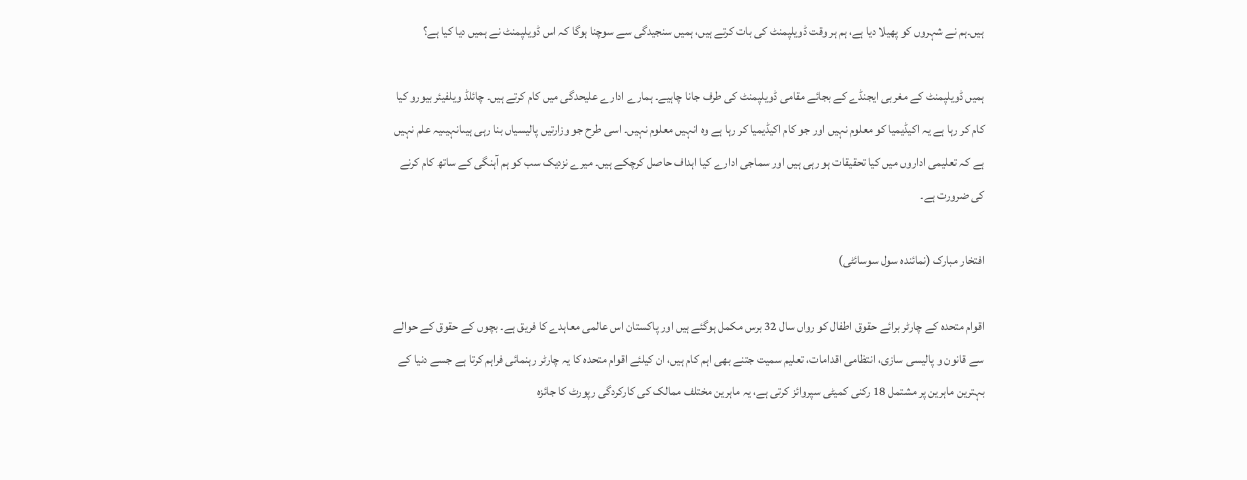ہیں۔ہم نے شہروں کو پھیلا دیا ہے، ہم ہر وقت ڈویلپمنٹ کی بات کرتے ہیں، ہمیں سنجیدگی سے سوچنا ہوگا کہ اس ڈویلپمنٹ نے ہمیں دیا کیا ہے؟

ہمیں ڈویلپمنٹ کے مغربی ایجنڈے کے بجائے مقامی ڈویلپمنٹ کی طرف جانا چاہیے۔ ہمارے ادارے علیحدگی میں کام کرتے ہیں۔ چائلڈ ویلفیئر بیورو کیا کام کر رہا ہے یہ اکیڈیمیا کو معلوم نہیں اور جو کام اکیڈیمیا کر رہا ہے وہ انہیں معلوم نہیں۔ اسی طرح جو وزارتیں پالیسیاں بنا رہی ہیںانہیںیہ علم نہیں ہے کہ تعلیمی اداروں میں کیا تحقیقات ہو رہی ہیں اور سماجی ادارے کیا اہداف حاصل کرچکے ہیں۔ میرے نزدیک سب کو ہم آہنگی کے ساتھ کام کرنے کی ضرورت ہے۔

افتخار مبارک (نمائندہ سول سوسائٹی)

اقوام متحدہ کے چارٹر برائے حقوق اطفال کو رواں سال 32 برس مکمل ہوگئے ہیں اور پاکستان اس عالمی معاہدے کا فریق ہے۔ بچوں کے حقوق کے حوالے سے قانون و پالیسی سازی، انتظامی اقدامات، تعلیم سمیت جتنے بھی اہم کام ہیں، ان کیلئے اقوام متحدہ کا یہ چارٹر رہنمائی فراہم کرتا ہے جسے دنیا کے بہترین ماہرین پر مشتمل 18 رکنی کمیٹی سپروائز کرتی ہے، یہ ماہرین مختلف ممالک کی کارکردگی رپورٹ کا جائزہ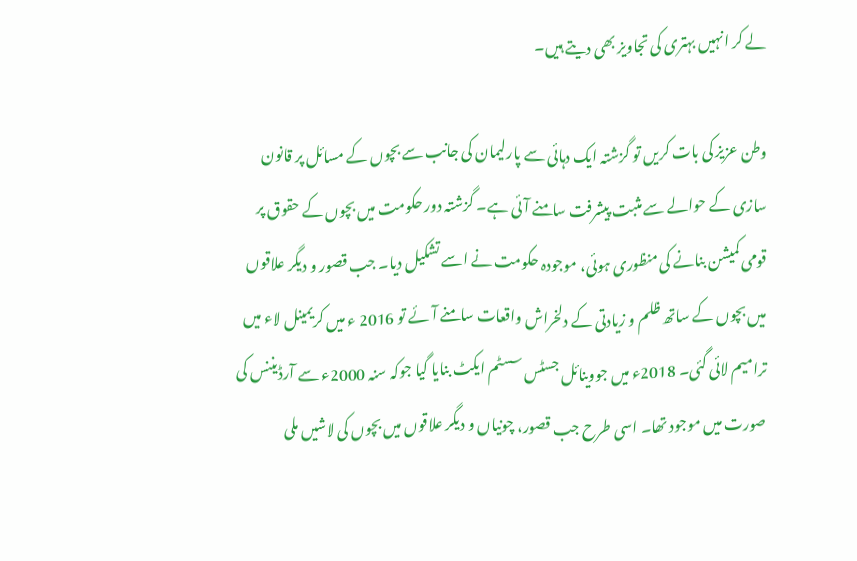لے کر انہیں بہتری کی تجاویز بھی دیتے ہیں۔

وطن عزیز کی بات کریں تو گزشتہ ایک دہائی سے پارلیمان کی جانب سے بچوں کے مسائل پر قانون سازی کے حوالے سے مثبت پیشرفت سامنے آئی ہے۔ گزشتہ دور حکومت میں بچوں کے حقوق پر قومی کمیشن بنانے کی منظوری ہوئی، موجودہ حکومت نے اسے تشکیل دیا۔ جب قصور و دیگر علاقوں میں بچوں کے ساتھ ظلم و زیادتی کے دلخراش واقعات سامنے آئے تو 2016 ء میں کریمینل لاء میں ترامیم لائی گئی۔ 2018ء میں جووینائل جسٹس سسٹم ایکٹ بنایا گیا جوکہ سنہ 2000ء سے آرڈیننس کی صورت میں موجود تھا۔ اسی طرح جب قصور، چونیاں و دیگر علاقوں میں بچوں کی لاشیں ملی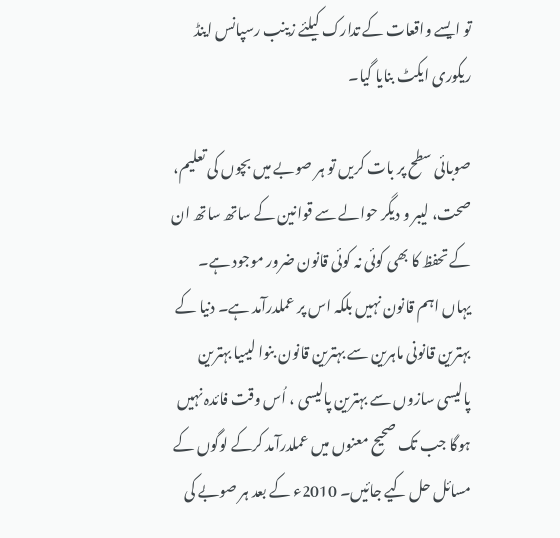تو ایسے واقعات کے تدارک کیلئے زینب رسپانس اینڈ ریکوری ایکٹ بنایا گیا۔

صوبائی سطح پر بات کریں تو ہر صوبے میں بچوں کی تعلیم، صحت، لیبر و دیگر حوالے سے قوانین کے ساتھ ساتھ ان کے تحفظ کا بھی کوئی نہ کوئی قانون ضرور موجود ہے۔ یہاں اہم قانون نہیں بلکہ اس پر عملدرآمد ہے۔ دنیا کے بہترین قانونی ماہرین سے بہترین قانون بنوا لیںیا بہترین پالیسی سازوں سے بہترین پالیسی ، اُس وقت فائدہ نہیں ہوگا جب تک صحیح معنوں میں عملدرآمد کرکے لوگوں کے مسائل حل کیے جائیں۔ 2010ء کے بعد ہر صوبے کی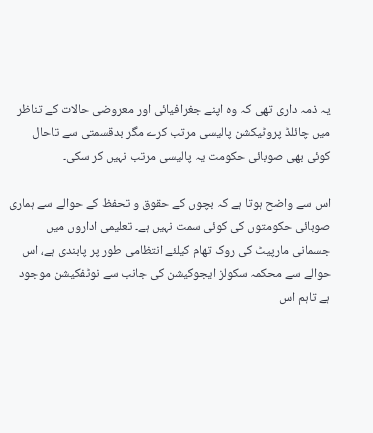یہ ذمہ داری تھی کہ وہ اپنے جغرافیائی اور معروضی حالات کے تناظر میں چائلڈ پروٹیکشن پالیسی مرتب کرے مگر بدقسمتی سے تاحال کوئی بھی صوبائی حکومت یہ پالیسی مرتب نہیں کر سکی۔

اس سے واضح ہوتا ہے کہ بچوں کے حقوق و تحفظ کے حوالے سے ہماری صوبائی حکومتوں کی کوئی سمت نہیں ہے۔ تعلیمی اداروں میں جسمانی مارپیٹ کی روک تھام کیلئے انتظامی طور پر پابندی ہے، اس حوالے سے محکمہ سکولز ایجوکیشن کی جانب سے نوٹفکیشن موجود ہے تاہم اس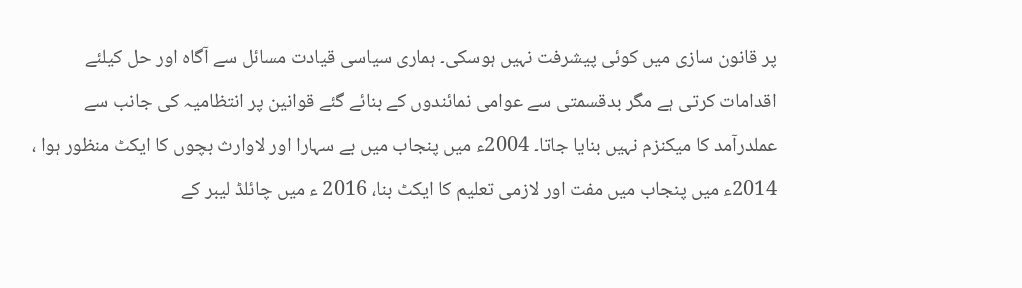پر قانون سازی میں کوئی پیشرفت نہیں ہوسکی۔ ہماری سیاسی قیادت مسائل سے آگاہ اور حل کیلئے اقدامات کرتی ہے مگر بدقسمتی سے عوامی نمائندوں کے بنائے گئے قوانین پر انتظامیہ کی جانب سے عملدرآمد کا میکنزم نہیں بنایا جاتا۔ 2004ء میں پنجاب میں بے سہارا اور لاوارث بچوں کا ایکٹ منظور ہوا ، 2014ء میں پنجاب میں مفت اور لازمی تعلیم کا ایکٹ بنا، 2016 ء میں چائلڈ لیبر کے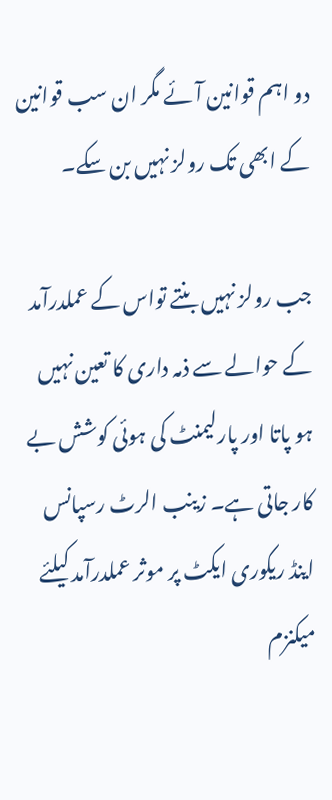دو اہم قوانین آئے مگر ان سب قوانین کے ابھی تک رولز نہیں بن سکے۔

جب رولز نہیں بنتے تواس کے عملدرآمد کے حوالے سے ذمہ داری کا تعین نہیں ہو پاتا اور پارلیمنٹ کی ہوئی کوشش بے کار جاتی ہے۔ زینب الرٹ رسپانس اینڈ ریکوری ایکٹ پر موثر عملدرآمد کیلئے میکنزم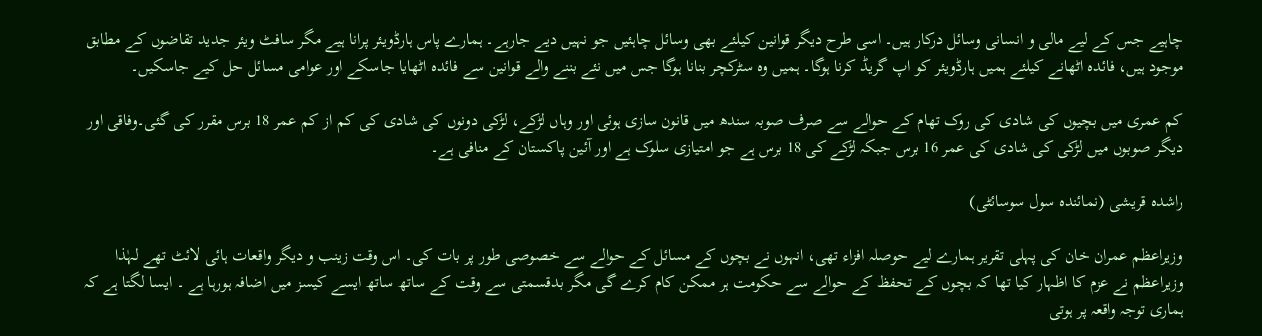چاہیے جس کے لیے مالی و انسانی وسائل درکار ہیں۔ اسی طرح دیگر قوانین کیلئے بھی وسائل چاہئیں جو نہیں دیے جارہے۔ ہمارے پاس ہارڈویئر پرانا ہیے مگر سافٹ ویئر جدید تقاضوں کے مطابق موجود ہیں، فائدہ اٹھانے کیلئے ہمیں ہارڈویئر کو اپ گریڈ کرنا ہوگا۔ ہمیں وہ سٹرکچر بنانا ہوگا جس میں نئے بننے والے قوانین سے فائدہ اٹھایا جاسکے اور عوامی مسائل حل کیے جاسکیں۔

کم عمری میں بچیوں کی شادی کی روک تھام کے حوالے سے صرف صوبہ سندھ میں قانون سازی ہوئی اور وہاں لڑکے، لڑکی دونوں کی شادی کی کم از کم عمر 18 برس مقرر کی گئی۔وفاقی اور دیگر صوبوں میں لڑکی کی شادی کی عمر 16 برس جبکہ لڑکے کی 18 برس ہے جو امتیازی سلوک ہے اور آئین پاکستان کے منافی ہے۔

راشدہ قریشی (نمائندہ سول سوسائٹی)

وزیراعظم عمران خان کی پہلی تقریر ہمارے لیے حوصلہ افزاء تھی، انہوں نے بچوں کے مسائل کے حوالے سے خصوصی طور پر بات کی۔ اس وقت زینب و دیگر واقعات ہائی لائٹ تھے لہٰذا وزیراعظم نے عزم کا اظہار کیا تھا کہ بچوں کے تحفظ کے حوالے سے حکومت ہر ممکن کام کرے گی مگر بدقسمتی سے وقت کے ساتھ ساتھ ایسے کیسز میں اضافہ ہورہا ہے ۔ ایسا لگتا ہے کہ ہماری توجہ واقعہ پر ہوتی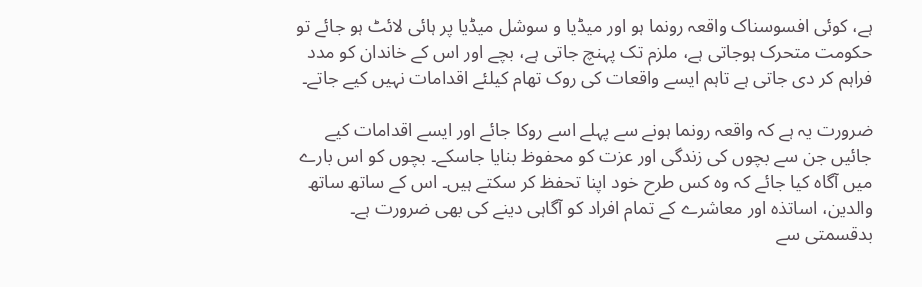ہے، کوئی افسوسناک واقعہ رونما ہو اور میڈیا و سوشل میڈیا پر ہائی لائٹ ہو جائے تو حکومت متحرک ہوجاتی ہے، ملزم تک پہنچ جاتی ہے، بچے اور اس کے خاندان کو مدد فراہم کر دی جاتی ہے تاہم ایسے واقعات کی روک تھام کیلئے اقدامات نہیں کیے جاتے۔

ضرورت یہ ہے کہ واقعہ رونما ہونے سے پہلے اسے روکا جائے اور ایسے اقدامات کیے جائیں جن سے بچوں کی زندگی اور عزت کو محفوظ بنایا جاسکے۔ بچوں کو اس بارے میں آگاہ کیا جائے کہ وہ کس طرح خود اپنا تحفظ کر سکتے ہیں۔ اس کے ساتھ ساتھ والدین، اساتذہ اور معاشرے کے تمام افراد کو آگاہی دینے کی بھی ضرورت ہے۔ بدقسمتی سے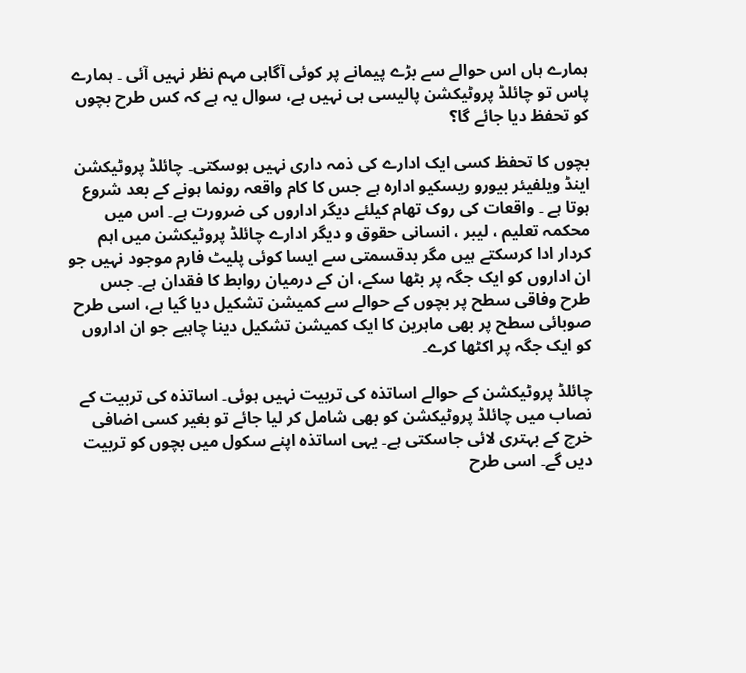ہمارے ہاں اس حوالے سے بڑے پیمانے پر کوئی آگاہی مہم نظر نہیں آئی ۔ ہمارے پاس تو چائلڈ پروٹیکشن پالیسی ہی نہیں ہے، سوال یہ ہے کہ کس طرح بچوں کو تحفظ دیا جائے گا؟

بچوں کا تحفظ کسی ایک ادارے کی ذمہ داری نہیں ہوسکتی۔ چائلڈ پروٹیکشن اینڈ ویلفیئر بیورو ریسکیو ادارہ ہے جس کا کام واقعہ رونما ہونے کے بعد شروع ہوتا ہے ۔ واقعات کی روک تھام کیلئے دیگر اداروں کی ضرورت ہے۔ اس میں محکمہ تعلیم ، لیبر ، انسانی حقوق و دیگر ادارے چائلڈ پروٹیکشن میں اہم کردار ادا کرسکتے ہیں مگر بدقسمتی سے ایسا کوئی پلیٹ فارم موجود نہیں جو ان اداروں کو ایک جگہ پر بٹھا سکے، ان کے درمیان روابط کا فقدان ہے۔ جس طرح وفاقی سطح پر بچوں کے حوالے سے کمیشن تشکیل دیا گیا ہے، اسی طرح صوبائی سطح پر بھی ماہرین کا ایک کمیشن تشکیل دینا چاہیے جو ان اداروں کو ایک جگہ پر اکٹھا کرے۔

چائلڈ پروٹیکشن کے حوالے اساتذہ کی تربیت نہیں ہوئی۔ اساتذہ کی تربیت کے نصاب میں چائلڈ پروٹیکشن کو بھی شامل کر لیا جائے تو بغیر کسی اضافی خرچ کے بہتری لائی جاسکتی ہے۔ یہی اساتذہ اپنے سکول میں بچوں کو تربیت دیں گے۔ اسی طرح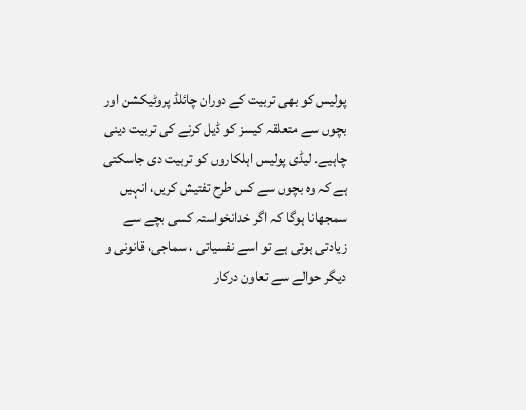پولیس کو بھی تربیت کے دوران چائلڈ پروٹیکشن اور بچوں سے متعلقہ کیسز کو ڈیل کرنے کی تربیت دینی چاہیے۔ لیڈی پولیس اہلکاروں کو تربیت دی جاسکتی ہے کہ وہ بچوں سے کس طرح تفتیش کریں، انہیں سمجھانا ہوگا کہ اگر خدانخواستہ کسی بچے سے زیادتی ہوتی ہے تو اسے نفسیاتی ، سماجی، قانونی و دیگر حوالے سے تعاون درکار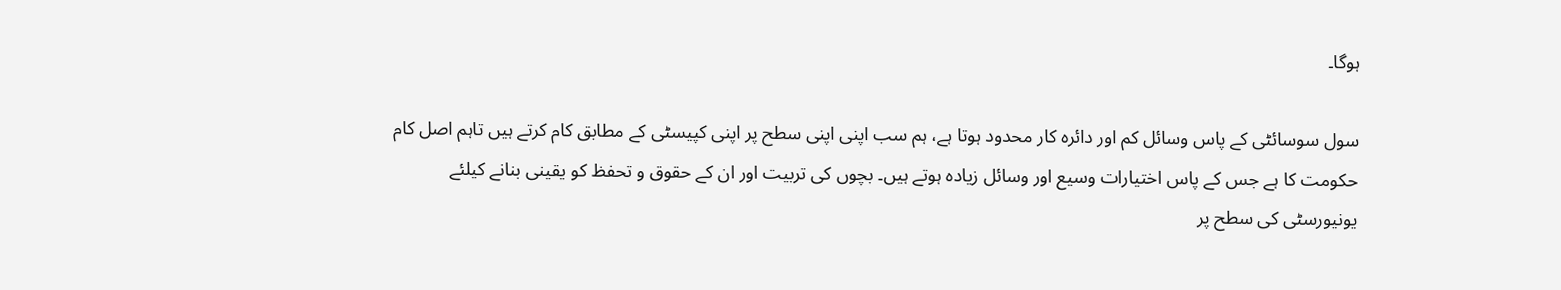ہوگا۔

سول سوسائٹی کے پاس وسائل کم اور دائرہ کار محدود ہوتا ہے، ہم سب اپنی اپنی سطح پر اپنی کپیسٹی کے مطابق کام کرتے ہیں تاہم اصل کام حکومت کا ہے جس کے پاس اختیارات وسیع اور وسائل زیادہ ہوتے ہیں۔ بچوں کی تربیت اور ان کے حقوق و تحفظ کو یقینی بنانے کیلئے یونیورسٹی کی سطح پر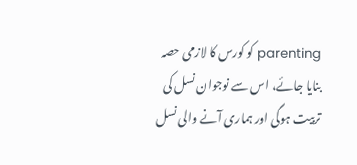parenting کو کورس کا لازمی حصہ بنایا جائے، اس سے نوجوان نسل کی تربیت ہوگی اور ہماری آنے والی نسل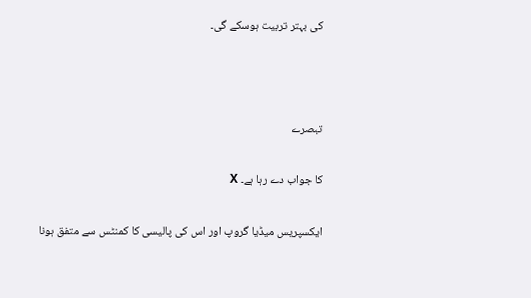کی بہتر تربیت ہوسکے گی۔



تبصرے

کا جواب دے رہا ہے۔ X

ایکسپریس میڈیا گروپ اور اس کی پالیسی کا کمنٹس سے متفق ہونا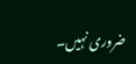ضروری نہیں۔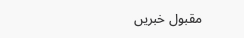مقبول خبریں